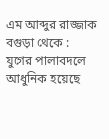এম আব্দুর রাজ্জাক বগুড়া থেকে :
যুগের পালাবদলে আধুনিক হয়েছে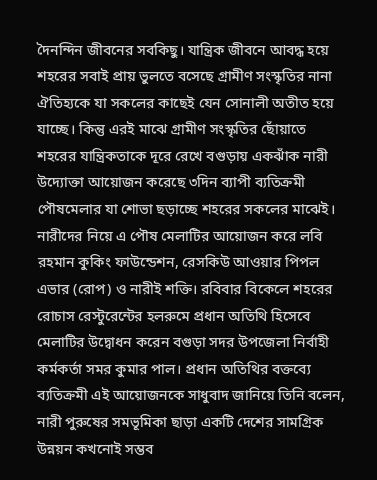দৈনন্দিন জীবনের সবকিছু। যান্ত্রিক জীবনে আবদ্ধ হয়ে শহরের সবাই প্রায় ভুলতে বসেছে গ্রামীণ সংস্কৃতির নানা ঐতিহ্যকে যা সকলের কাছেই যেন সোনালী অতীত হয়ে যাচ্ছে। কিন্তু এরই মাঝে গ্রামীণ সংস্কৃতির ছোঁয়াতে শহরের যান্ত্রিকতাকে দূরে রেখে বগুড়ায় একঝাঁক নারী উদ্যোক্তা আয়োজন করেছে ৩দিন ব্যাপী ব্যতিক্রমী পৌষমেলার যা শোভা ছড়াচ্ছে শহরের সকলের মাঝেই।
নারীদের নিয়ে এ পৌষ মেলাটির আয়োজন করে লবি রহমান কুকিং ফাউন্ডেশন, রেসকিউ আওয়ার পিপল এভার (রোপ) ও নারীই শক্তি। রবিবার বিকেলে শহরের রোচাস রেস্টুরেন্টের হলরুমে প্রধান অতিথি হিসেবে মেলাটির উদ্বোধন করেন বগুড়া সদর উপজেলা নির্বাহী কর্মকর্তা সমর কুমার পাল। প্রধান অতিথির বক্তব্যে ব্যতিক্রমী এই আয়োজনকে সাধুবাদ জানিয়ে তিনি বলেন, নারী পুরুষের সমভূমিকা ছাড়া একটি দেশের সামগ্রিক উন্নয়ন কখনোই সম্ভব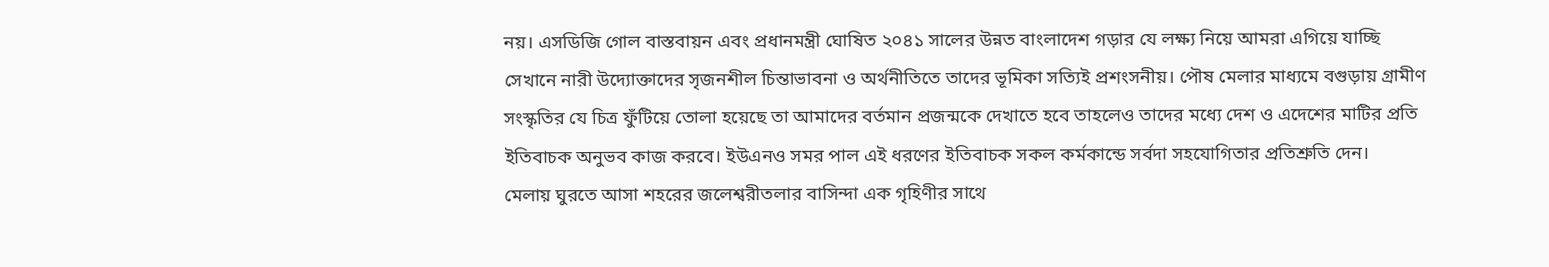নয়। এসডিজি গোল বাস্তবায়ন এবং প্রধানমন্ত্রী ঘোষিত ২০৪১ সালের উন্নত বাংলাদেশ গড়ার যে লক্ষ্য নিয়ে আমরা এগিয়ে যাচ্ছি সেখানে নারী উদ্যোক্তাদের সৃজনশীল চিন্তাভাবনা ও অর্থনীতিতে তাদের ভূমিকা সত্যিই প্রশংসনীয়। পৌষ মেলার মাধ্যমে বগুড়ায় গ্রামীণ সংস্কৃতির যে চিত্র ফুঁটিয়ে তোলা হয়েছে তা আমাদের বর্তমান প্রজন্মকে দেখাতে হবে তাহলেও তাদের মধ্যে দেশ ও এদেশের মাটির প্রতি ইতিবাচক অনুভব কাজ করবে। ইউএনও সমর পাল এই ধরণের ইতিবাচক সকল কর্মকান্ডে সর্বদা সহযোগিতার প্রতিশ্রুতি দেন।
মেলায় ঘুরতে আসা শহরের জলেশ্বরীতলার বাসিন্দা এক গৃহিণীর সাথে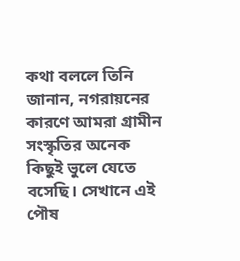কথা বললে তিনি জানান, নগরায়নের কারণে আমরা গ্রামীন সংস্কৃতির অনেক কিছুই ভুলে যেতে বসেছি। সেখানে এই পৌষ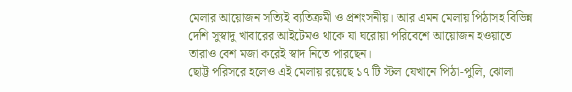মেলার আয়োজন সত্যিই ব্যতিক্রমী ও প্রশংসনীয়। আর এমন মেলায় পিঠাসহ বিভিন্ন দেশি সুস্বাদু খাবারের আইটেমও থাকে যা ঘরোয়া পরিবেশে আয়োজন হওয়াতে তারাও বেশ মজা করেই স্বাদ নিতে পারছেন।
ছোট্ট পরিসরে হলেও এই মেলায় রয়েছে ১৭ টি স্টল যেখানে পিঠা-পুলি, ঝোলা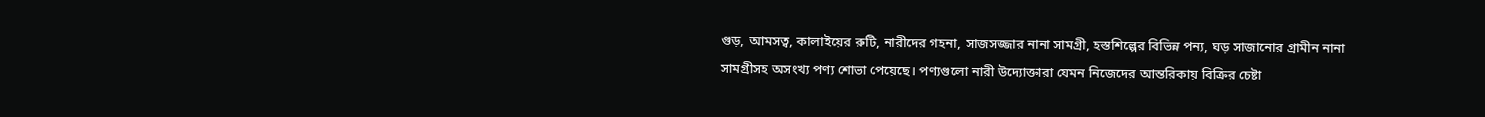গুড়, আমসত্ব, কালাইয়ের রুটি, নারীদের গহনা, সাজসজ্জার নানা সামগ্রী, হস্তশিল্পের বিভিন্ন পন্য, ঘড় সাজানোর গ্রামীন নানা সামগ্রীসহ অসংখ্য পণ্য শোভা পেয়েছে। পণ্যগুলো নারী উদ্যোক্তারা যেমন নিজেদের আন্তরিকায় বিক্রির চেষ্টা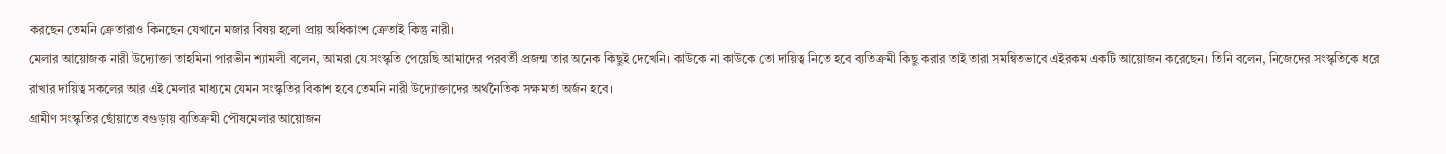করছেন তেমনি ক্রেতারাও কিনছেন যেখানে মজার বিষয় হলো প্রায় অধিকাংশ ক্রেতাই কিন্তু নারী।
মেলার আয়োজক নারী উদ্যোক্তা তাহমিনা পারভীন শ্যামলী বলেন, আমরা যে সংস্কৃতি পেয়েছি আমাদের পরবর্তী প্রজন্ম তার অনেক কিছুই দেখেনি। কাউকে না কাউকে তো দায়িত্ব নিতে হবে ব্যতিক্রমী কিছু করার তাই তারা সমন্বিতভাবে এইরকম একটি আয়োজন করেছেন। তিনি বলেন, নিজেদের সংস্কৃতিকে ধরে রাখার দায়িত্ব সকলের আর এই মেলার মাধ্যমে যেমন সংস্কৃতির বিকাশ হবে তেমনি নারী উদ্যোক্তাদের অর্থনৈতিক সক্ষমতা অর্জন হবে।
গ্রামীণ সংস্কৃতির ছোঁয়াতে বগুড়ায় ব্যতিক্রমী পৌষমেলার আয়োজন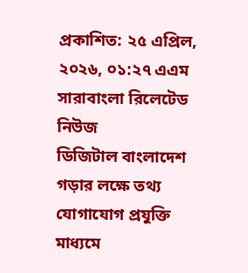প্রকাশিত: ২৫ এপ্রিল, ২০২৬, ০১:২৭ এএম
সারাবাংলা রিলেটেড নিউজ
ডিজিটাল বাংলাদেশ গড়ার লক্ষে তথ্য যোগাযোগ প্রযুক্তি মাধ্যমে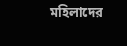মহিলাদের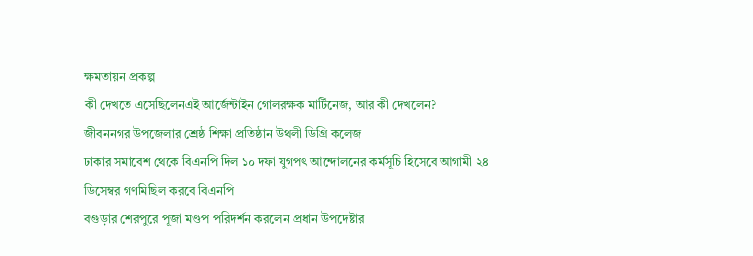ক্ষমতায়ন প্রকল্প
কী দেখতে এসেছিলেনএই আর্জেন্টাইন গোলরক্ষক মার্টিনেজ, আর কী দেখলেন?
জীবননগর উপজেলার শ্রেষ্ঠ শিক্ষা প্রতিষ্ঠান উথলী ডিগ্রি কলেজ
ঢাকার সমাবেশ থেকে বিএনপি দিল ১০ দফা যুগপৎ আন্দোলনের কর্মসূচি হিসেবে আগামী ২৪ ডিসেম্বর গণমিছিল করবে বিএনপি
বগুড়ার শেরপুরে পূজা মণ্ডপ পরিদর্শন করলেন প্রধান উপদেষ্টার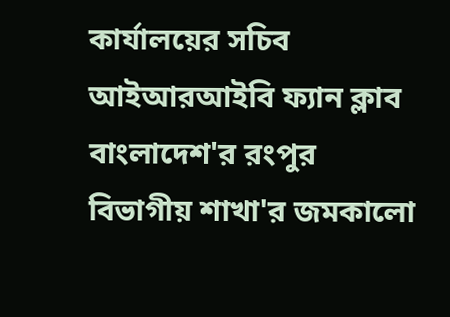কার্যালয়ের সচিব
আইআরআইবি ফ্যান ক্লাব বাংলাদেশ'র রংপুর বিভাগীয় শাখা'র জমকালো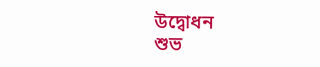উদ্বোধন
শুভ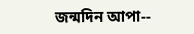জন্মদিন আপা--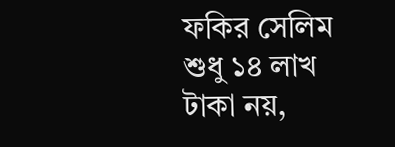ফকির সেলিম
শুধু ১৪ লাখ টাকা নয়,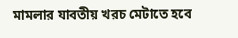মামলার যাবতীয় খরচ মেটাতে হবে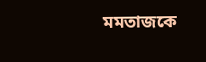মমতাজকে